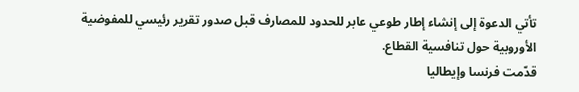تأتي الدعوة إلى إنشاء إطار طوعي عابر للحدود للمصارف قبل صدور تقرير رئيسي للمفوضية الأوروبية حول تنافسية القطاع.
قدّمت فرنسا وإيطاليا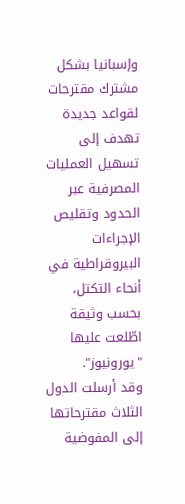وإسبانيا بشكل مشترك مقترحات لقواعد جديدة تهدف إلى تسهيل العمليات المصرفية عبر الحدود وتقليص الإجراءات البيروقراطية في أنحاء التكتل، بحسب وثيقة اطّلعت عليها "يورونيوز".
وقد أرسلت الدول الثلاث مقترحاتها إلى المفوضية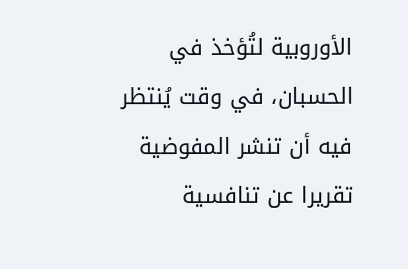الأوروبية لتُؤخذ في الحسبان، في وقت يُنتظر فيه أن تنشر المفوضية تقريرا عن تنافسية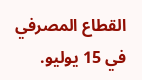القطاع المصرفي في 15 يوليو.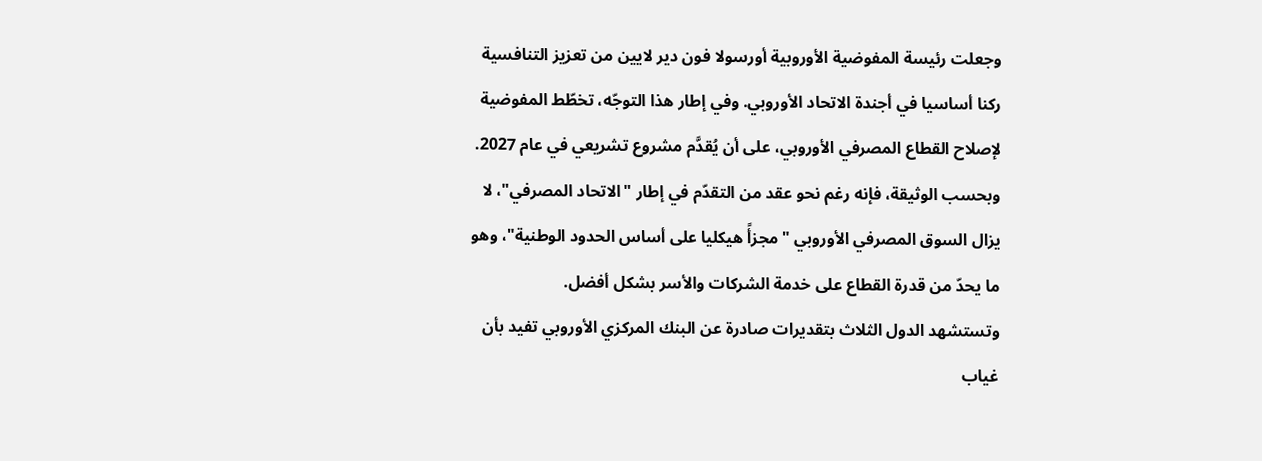وجعلت رئيسة المفوضية الأوروبية أورسولا فون دير لايين من تعزيز التنافسية ركنا أساسيا في أجندة الاتحاد الأوروبي. وفي إطار هذا التوجّه، تخطّط المفوضية لإصلاح القطاع المصرفي الأوروبي، على أن يُقدَّم مشروع تشريعي في عام 2027.
وبحسب الوثيقة، فإنه رغم نحو عقد من التقدّم في إطار "الاتحاد المصرفي"، لا يزال السوق المصرفي الأوروبي "مجزأً هيكليا على أساس الحدود الوطنية"، وهو ما يحدّ من قدرة القطاع على خدمة الشركات والأسر بشكل أفضل.
وتستشهد الدول الثلاث بتقديرات صادرة عن البنك المركزي الأوروبي تفيد بأن غياب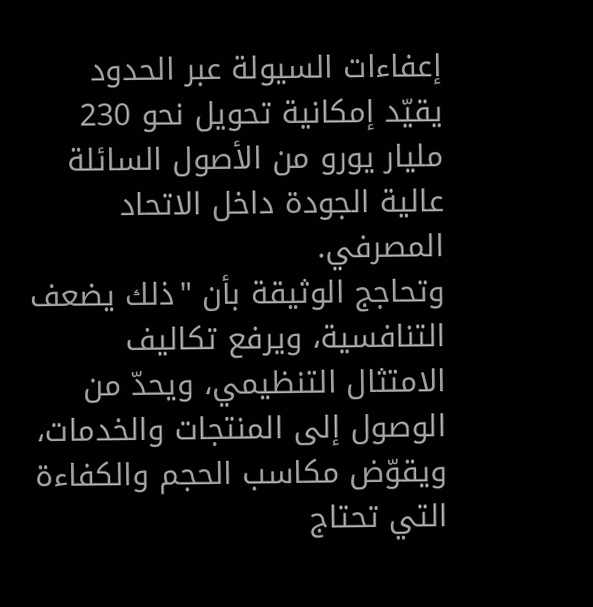إعفاءات السيولة عبر الحدود يقيّد إمكانية تحويل نحو 230 مليار يورو من الأصول السائلة عالية الجودة داخل الاتحاد المصرفي.
وتحاجج الوثيقة بأن "ذلك يضعف التنافسية، ويرفع تكاليف الامتثال التنظيمي، ويحدّ من الوصول إلى المنتجات والخدمات، ويقوّض مكاسب الحجم والكفاءة التي تحتاج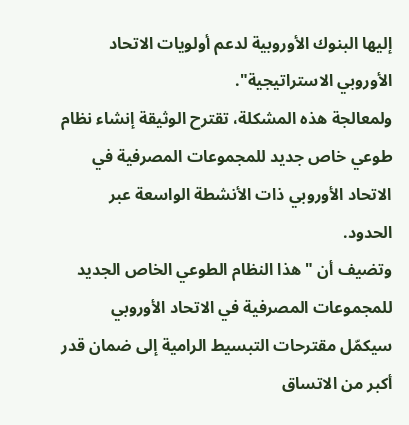إليها البنوك الأوروبية لدعم أولويات الاتحاد الأوروبي الاستراتيجية".
ولمعالجة هذه المشكلة، تقترح الوثيقة إنشاء نظام طوعي خاص جديد للمجموعات المصرفية في الاتحاد الأوروبي ذات الأنشطة الواسعة عبر الحدود.
وتضيف أن "هذا النظام الطوعي الخاص الجديد للمجموعات المصرفية في الاتحاد الأوروبي سيكمّل مقترحات التبسيط الرامية إلى ضمان قدر أكبر من الاتساق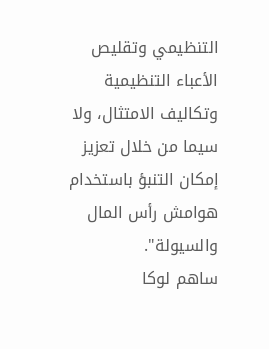التنظيمي وتقليص الأعباء التنظيمية وتكاليف الامتثال، ولا سيما من خلال تعزيز إمكان التنبؤ باستخدام هوامش رأس المال والسيولة".
ساهم لوكا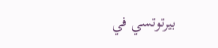بيرتوتسي في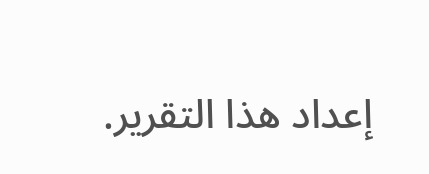إعداد هذا التقرير.